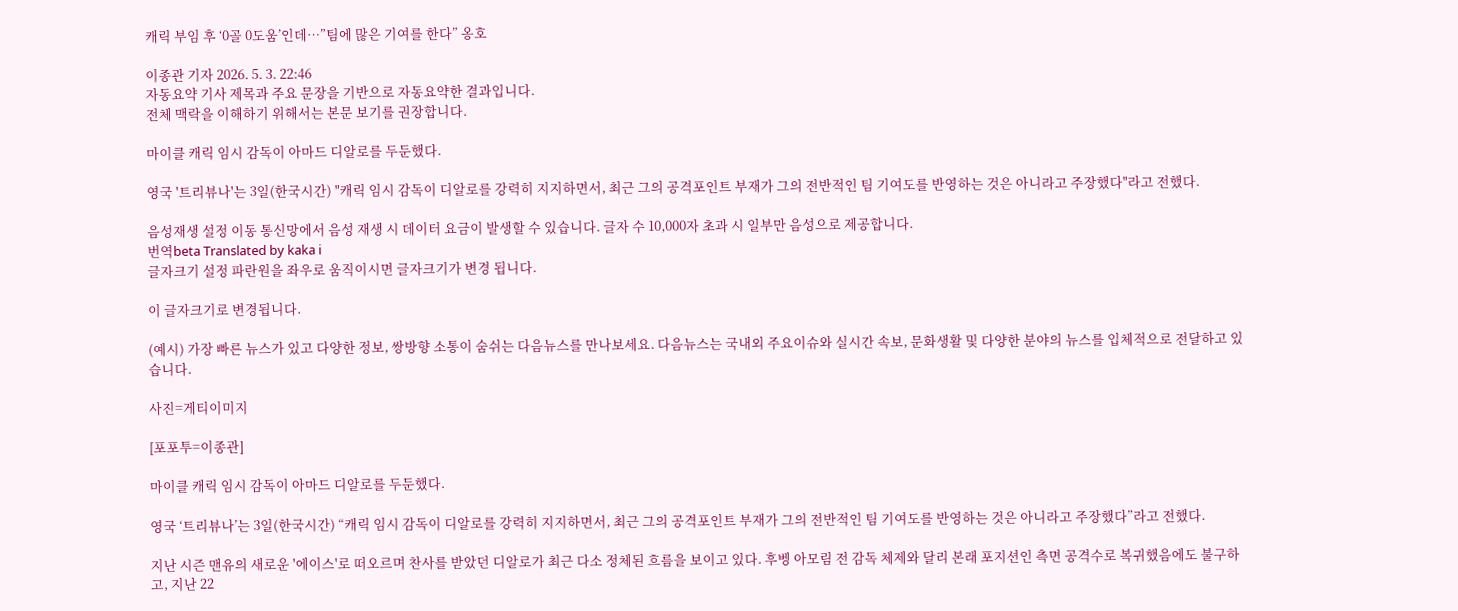캐릭 부임 후 ‘0골 0도움’인데…”팀에 많은 기여를 한다” 옹호

이종관 기자 2026. 5. 3. 22:46
자동요약 기사 제목과 주요 문장을 기반으로 자동요약한 결과입니다.
전체 맥락을 이해하기 위해서는 본문 보기를 권장합니다.

마이클 캐릭 임시 감독이 아마드 디알로를 두둔했다.

영국 '트리뷰나'는 3일(한국시간) "캐릭 임시 감독이 디알로를 강력히 지지하면서, 최근 그의 공격포인트 부재가 그의 전반적인 팀 기여도를 반영하는 것은 아니라고 주장했다"라고 전했다.

음성재생 설정 이동 통신망에서 음성 재생 시 데이터 요금이 발생할 수 있습니다. 글자 수 10,000자 초과 시 일부만 음성으로 제공합니다.
번역beta Translated by kaka i
글자크기 설정 파란원을 좌우로 움직이시면 글자크기가 변경 됩니다.

이 글자크기로 변경됩니다.

(예시) 가장 빠른 뉴스가 있고 다양한 정보, 쌍방향 소통이 숨쉬는 다음뉴스를 만나보세요. 다음뉴스는 국내외 주요이슈와 실시간 속보, 문화생활 및 다양한 분야의 뉴스를 입체적으로 전달하고 있습니다.

사진=게티이미지

[포포투=이종관]

마이클 캐릭 임시 감독이 아마드 디알로를 두둔했다.

영국 ‘트리뷰나’는 3일(한국시간) “캐릭 임시 감독이 디알로를 강력히 지지하면서, 최근 그의 공격포인트 부재가 그의 전반적인 팀 기여도를 반영하는 것은 아니라고 주장했다”라고 전했다.

지난 시즌 맨유의 새로운 '에이스'로 떠오르며 찬사를 받았던 디알로가 최근 다소 정체된 흐름을 보이고 있다. 후벵 아모림 전 감독 체제와 달리 본래 포지션인 측면 공격수로 복귀했음에도 불구하고, 지난 22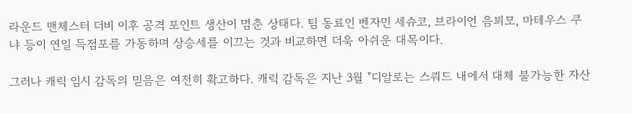라운드 맨체스터 더비 이후 공격 포인트 생산이 멈춘 상태다. 팀 동료인 벤자민 세슈코, 브라이언 음뵈모, 마테우스 쿠냐 등이 연일 득점포를 가동하며 상승세를 이끄는 것과 비교하면 더욱 아쉬운 대목이다.

그러나 캐릭 임시 감독의 믿음은 여전히 확고하다. 캐릭 감독은 지난 3월 "디알로는 스쿼드 내에서 대체 불가능한 자산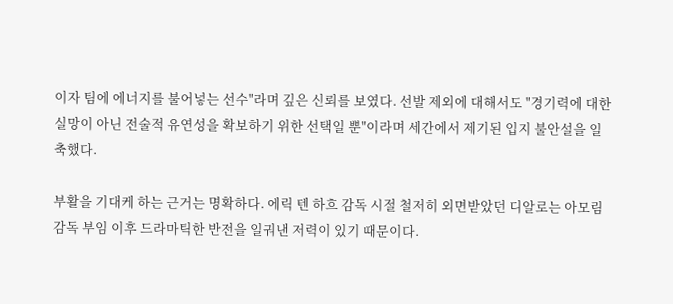이자 팀에 에너지를 불어넣는 선수"라며 깊은 신뢰를 보였다. 선발 제외에 대해서도 "경기력에 대한 실망이 아닌 전술적 유연성을 확보하기 위한 선택일 뿐"이라며 세간에서 제기된 입지 불안설을 일축했다.

부활을 기대케 하는 근거는 명확하다. 에릭 텐 하흐 감독 시절 철저히 외면받았던 디알로는 아모림 감독 부임 이후 드라마틱한 반전을 일궈낸 저력이 있기 때문이다.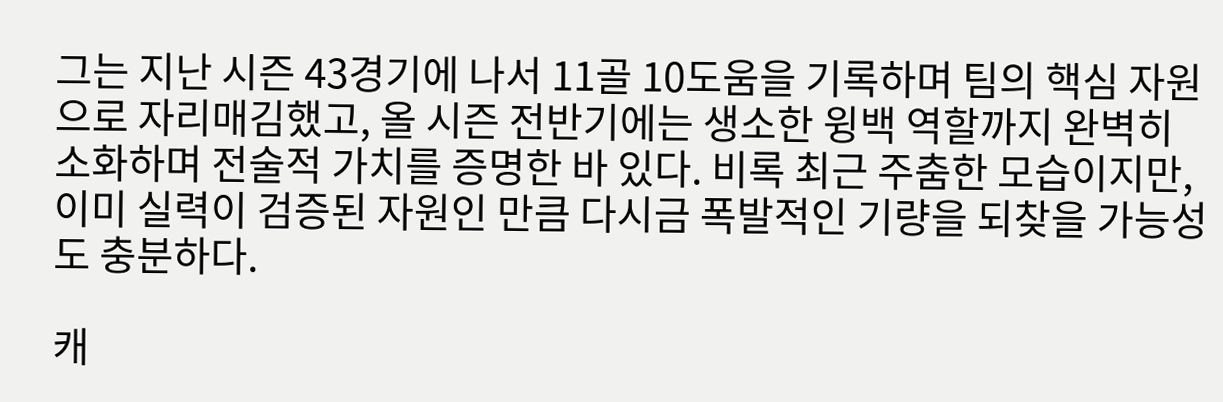그는 지난 시즌 43경기에 나서 11골 10도움을 기록하며 팀의 핵심 자원으로 자리매김했고, 올 시즌 전반기에는 생소한 윙백 역할까지 완벽히 소화하며 전술적 가치를 증명한 바 있다. 비록 최근 주춤한 모습이지만, 이미 실력이 검증된 자원인 만큼 다시금 폭발적인 기량을 되찾을 가능성도 충분하다.

캐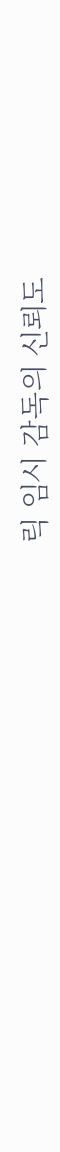릭 임시 감독의 신뢰도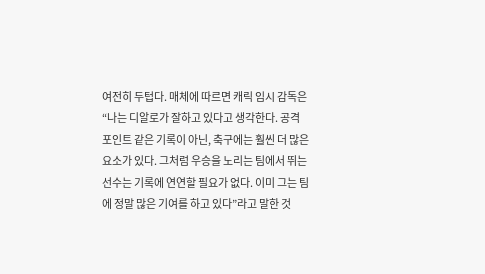여전히 두텁다. 매체에 따르면 캐릭 임시 감독은 “나는 디알로가 잘하고 있다고 생각한다. 공격포인트 같은 기록이 아닌, 축구에는 훨씬 더 많은 요소가 있다. 그처럼 우승을 노리는 팀에서 뛰는 선수는 기록에 연연할 필요가 없다. 이미 그는 팀에 정말 많은 기여를 하고 있다”라고 말한 것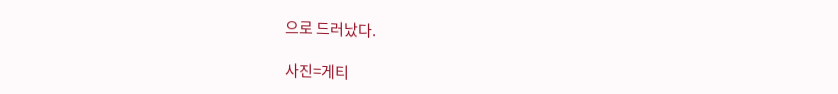으로 드러났다.

사진=게티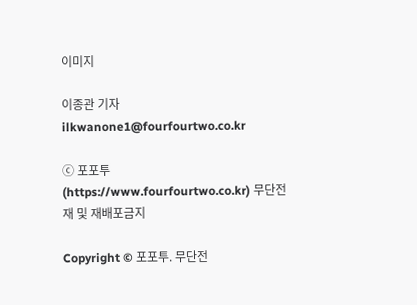이미지

이종관 기자 ilkwanone1@fourfourtwo.co.kr

ⓒ 포포투(https://www.fourfourtwo.co.kr) 무단전재 및 재배포금지

Copyright © 포포투. 무단전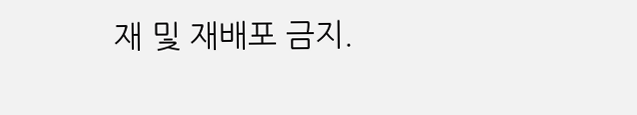재 및 재배포 금지.